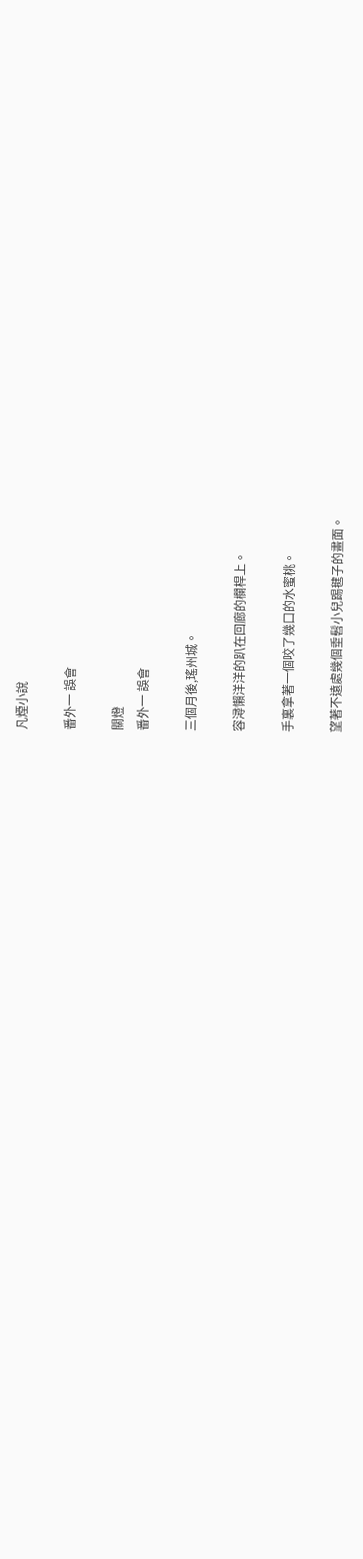凡煙小說

番外一 誤會

關燈
番外一 誤會

三個月後,瑤州城。

容潯懶洋洋的趴在回廊的欄桿上。

手裏拿著一個咬了幾口的水蜜桃。

望著不遠處幾個垂髫小兒踢毽子的畫面。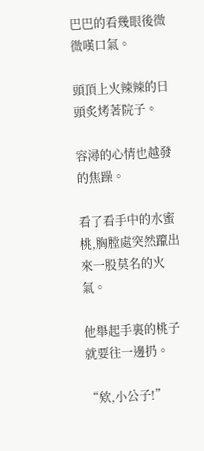巴巴的看幾眼後微微嘆口氣。

頭頂上火辣辣的日頭炙烤著院子。

容潯的心情也越發的焦躁。

看了看手中的水蜜桃,胸膛處突然躥出來一股莫名的火氣。

他舉起手裏的桃子就要往一邊扔。

“欸,小公子!”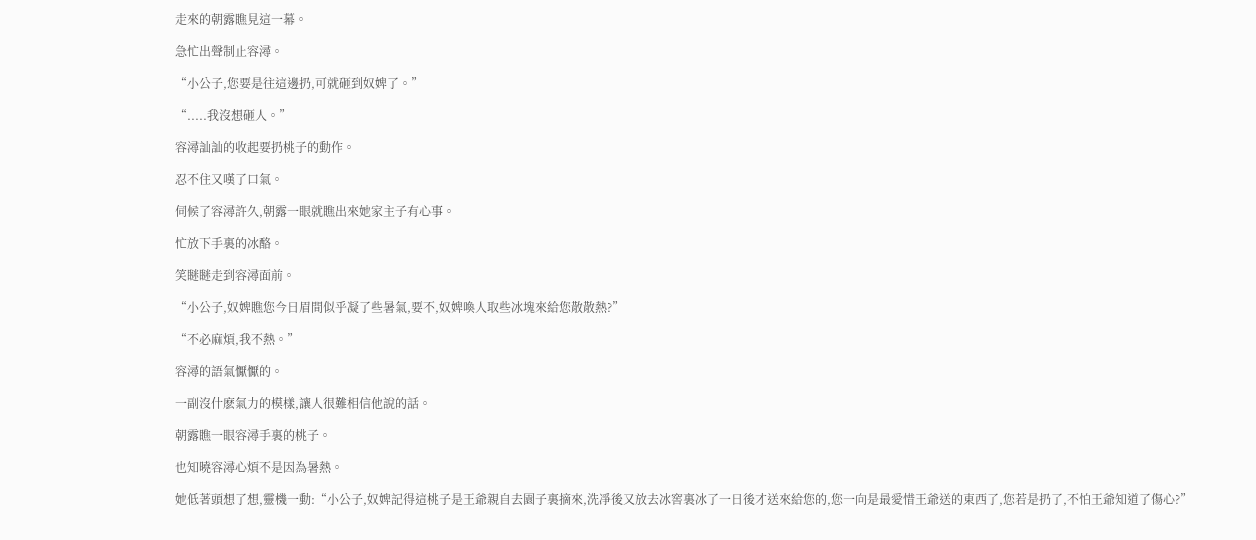走來的朝露瞧見這一幕。

急忙出聲制止容潯。

“小公子,您要是往這邊扔,可就砸到奴婢了。”

“.....我沒想砸人。”

容潯訕訕的收起要扔桃子的動作。

忍不住又嘆了口氣。

伺候了容潯許久,朝露一眼就瞧出來她家主子有心事。

忙放下手裏的冰酪。

笑瞇瞇走到容潯面前。

“小公子,奴婢瞧您今日眉間似乎凝了些暑氣,要不,奴婢喚人取些冰塊來給您散散熱?”

“不必麻煩,我不熱。”

容潯的語氣懨懨的。

一副沒什麽氣力的模樣,讓人很難相信他說的話。

朝露瞧一眼容潯手裏的桃子。

也知曉容潯心煩不是因為暑熱。

她低著頭想了想,靈機一動:“小公子,奴婢記得這桃子是王爺親自去園子裏摘來,洗凈後又放去冰窖裏冰了一日後才送來給您的,您一向是最愛惜王爺送的東西了,您若是扔了,不怕王爺知道了傷心?”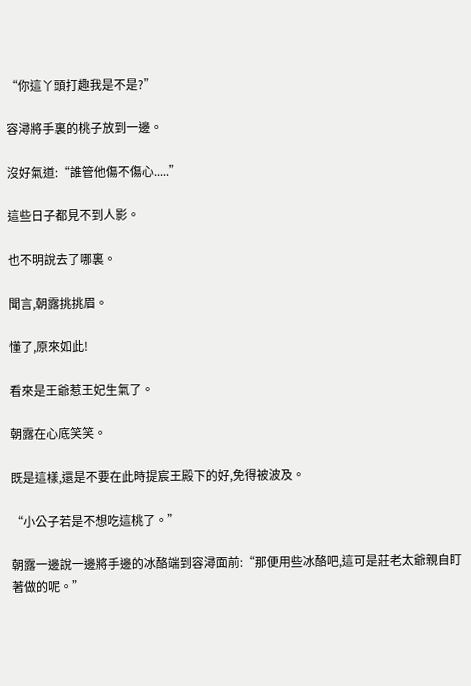“你這丫頭打趣我是不是?”

容潯將手裏的桃子放到一邊。

沒好氣道:“誰管他傷不傷心.....”

這些日子都見不到人影。

也不明說去了哪裏。

聞言,朝露挑挑眉。

懂了,原來如此!

看來是王爺惹王妃生氣了。

朝露在心底笑笑。

既是這樣,還是不要在此時提宸王殿下的好,免得被波及。

“小公子若是不想吃這桃了。”

朝露一邊說一邊將手邊的冰酪端到容潯面前:“那便用些冰酪吧,這可是莊老太爺親自盯著做的呢。”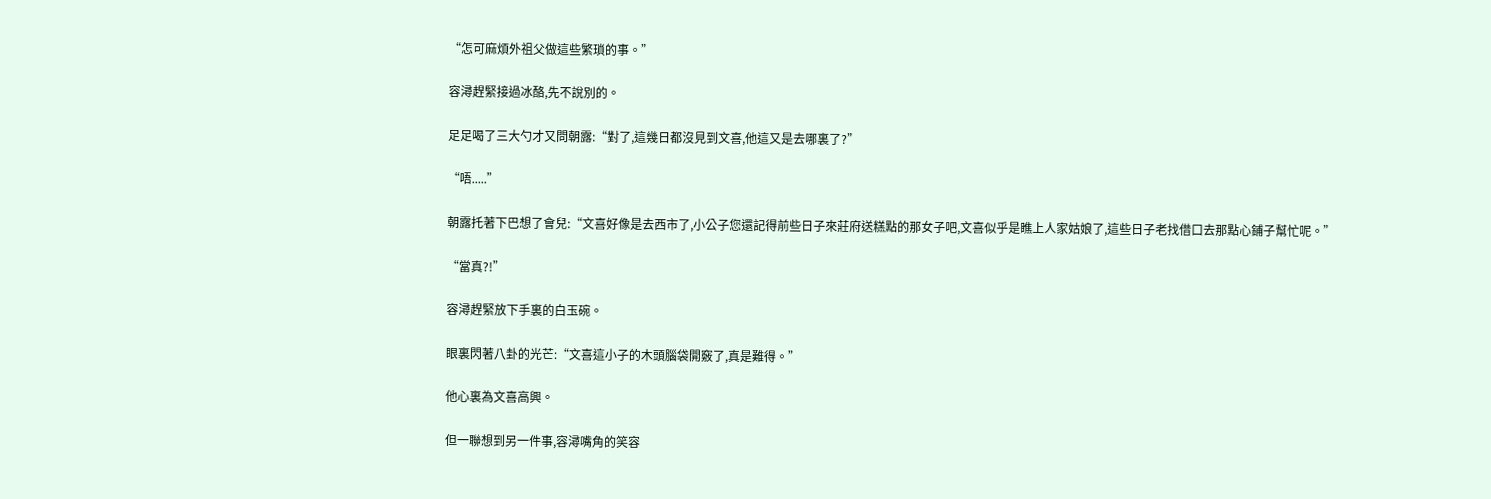“怎可麻煩外祖父做這些繁瑣的事。”

容潯趕緊接過冰酪,先不說別的。

足足喝了三大勺才又問朝露:“對了,這幾日都沒見到文喜,他這又是去哪裏了?”

“唔.....”

朝露托著下巴想了會兒:“文喜好像是去西市了,小公子您還記得前些日子來莊府送糕點的那女子吧,文喜似乎是瞧上人家姑娘了,這些日子老找借口去那點心鋪子幫忙呢。”

“當真?!”

容潯趕緊放下手裏的白玉碗。

眼裏閃著八卦的光芒:“文喜這小子的木頭腦袋開竅了,真是難得。”

他心裏為文喜高興。

但一聯想到另一件事,容潯嘴角的笑容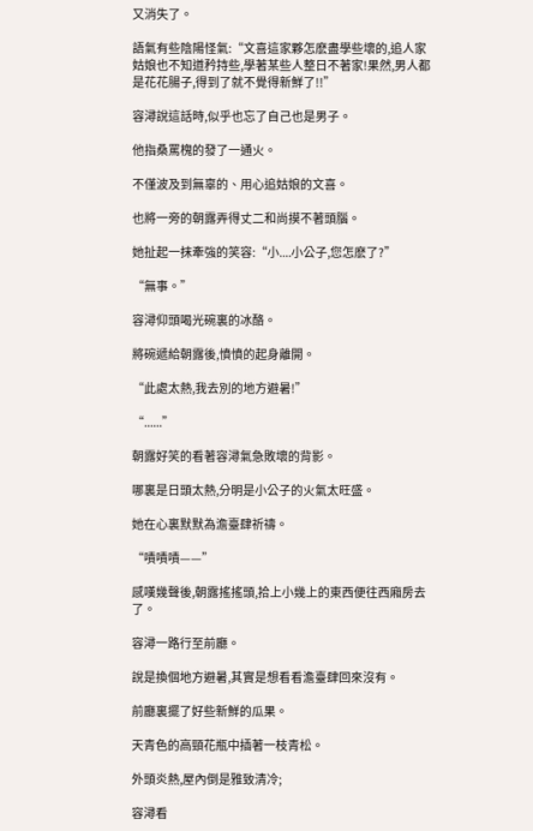又消失了。

語氣有些陰陽怪氣:“文喜這家夥怎麽盡學些壞的,追人家姑娘也不知道矜持些,學著某些人整日不著家!果然,男人都是花花腸子,得到了就不覺得新鮮了!!”

容潯說這話時,似乎也忘了自己也是男子。

他指桑罵槐的發了一通火。

不僅波及到無辜的、用心追姑娘的文喜。

也將一旁的朝露弄得丈二和尚摸不著頭腦。

她扯起一抹牽強的笑容:“小....小公子,您怎麽了?”

“無事。”

容潯仰頭喝光碗裏的冰酪。

將碗遞給朝露後,憤憤的起身離開。

“此處太熱,我去別的地方避暑!”

“......”

朝露好笑的看著容潯氣急敗壞的背影。

哪裏是日頭太熱,分明是小公子的火氣太旺盛。

她在心裏默默為澹臺肆祈禱。

“嘖嘖嘖——”

感嘆幾聲後,朝露搖搖頭,拾上小幾上的東西便往西廂房去了。

容潯一路行至前廳。

說是換個地方避暑,其實是想看看澹臺肆回來沒有。

前廳裏擺了好些新鮮的瓜果。

天青色的高頸花瓶中插著一枝青松。

外頭炎熱,屋內倒是雅致清冷;

容潯看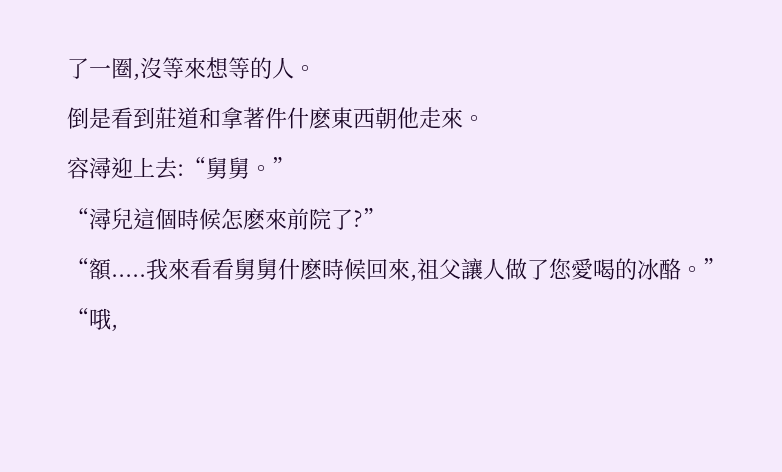了一圈,沒等來想等的人。

倒是看到莊道和拿著件什麽東西朝他走來。

容潯迎上去:“舅舅。”

“潯兒這個時候怎麽來前院了?”

“額.....我來看看舅舅什麽時候回來,祖父讓人做了您愛喝的冰酪。”

“哦,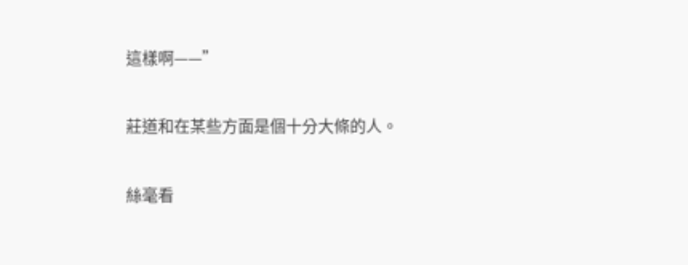這樣啊——”

莊道和在某些方面是個十分大條的人。

絲毫看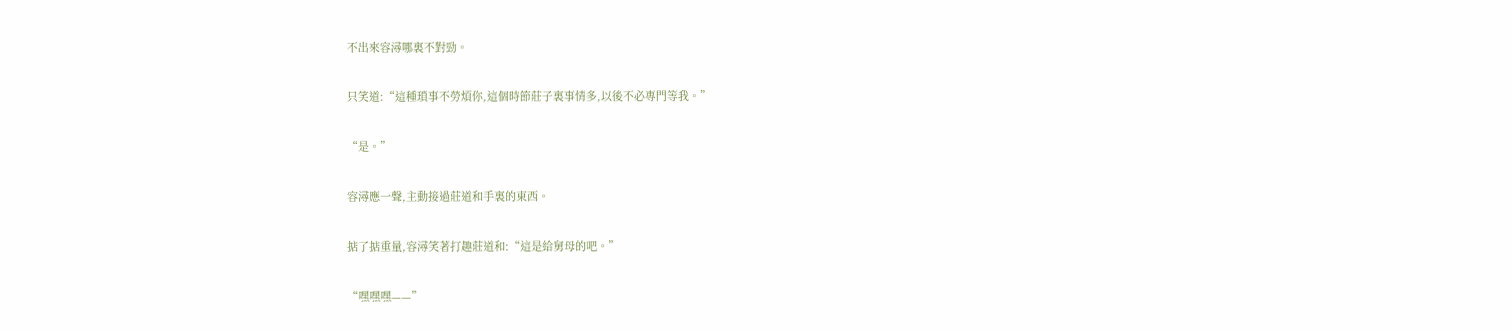不出來容潯哪裏不對勁。

只笑道:“這種瑣事不勞煩你,這個時節莊子裏事情多,以後不必專門等我。”

“是。”

容潯應一聲,主動接過莊道和手裏的東西。

掂了掂重量,容潯笑著打趣莊道和:“這是給舅母的吧。”

“嘿嘿嘿——”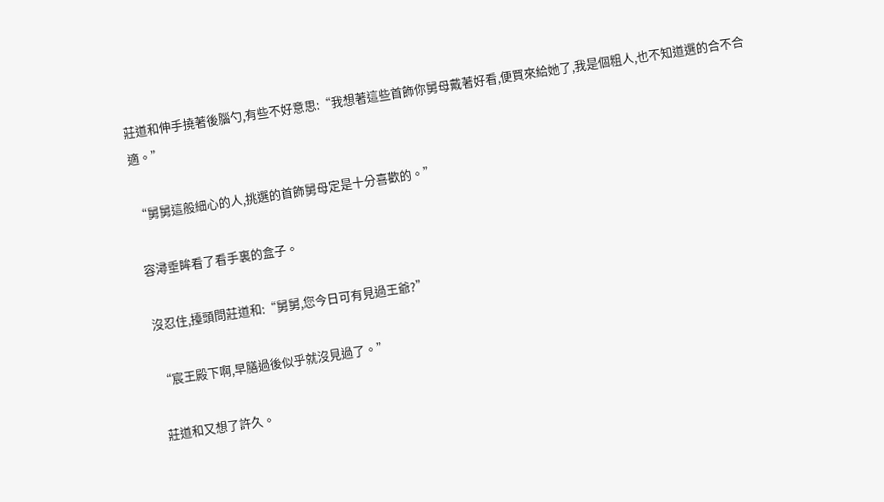莊道和伸手撓著後腦勺,有些不好意思:“我想著這些首飾你舅母戴著好看,便買來給她了,我是個粗人,也不知道選的合不合適。”

“舅舅這般細心的人,挑選的首飾舅母定是十分喜歡的。”

容潯垂眸看了看手裏的盒子。

沒忍住,擡頭問莊道和:“舅舅,您今日可有見過王爺?”

“宸王殿下啊,早膳過後似乎就沒見過了。”

莊道和又想了許久。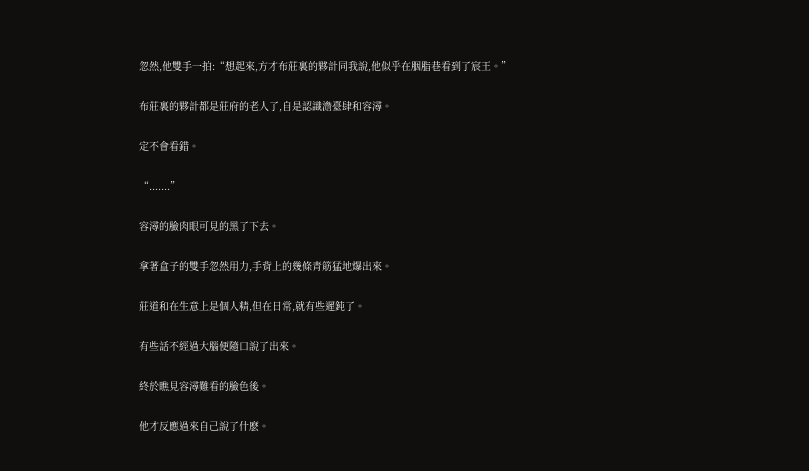忽然,他雙手一拍:“想起來,方才布莊裏的夥計同我說,他似乎在胭脂巷看到了宸王。”

布莊裏的夥計都是莊府的老人了,自是認識澹臺肆和容潯。

定不會看錯。

“.......”

容潯的臉肉眼可見的黑了下去。

拿著盒子的雙手忽然用力,手背上的幾條青筋猛地爆出來。

莊道和在生意上是個人精,但在日常,就有些遲鈍了。

有些話不經過大腦便隨口說了出來。

終於瞧見容潯難看的臉色後。

他才反應過來自己說了什麽。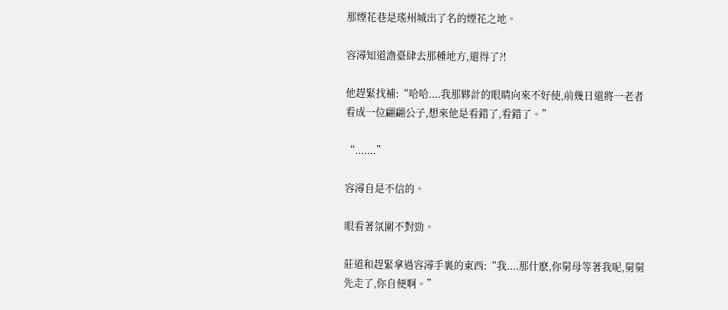那煙花巷是瑤州城出了名的煙花之地。

容潯知道澹臺肆去那種地方,還得了?!

他趕緊找補:“哈哈....我那夥計的眼睛向來不好使,前幾日還將一老者看成一位翩翩公子,想來他是看錯了,看錯了。”

“.......”

容潯自是不信的。

眼看著氛圍不對勁。

莊道和趕緊拿過容潯手裏的東西:“我....那什麽,你舅母等著我呢,舅舅先走了,你自便啊。”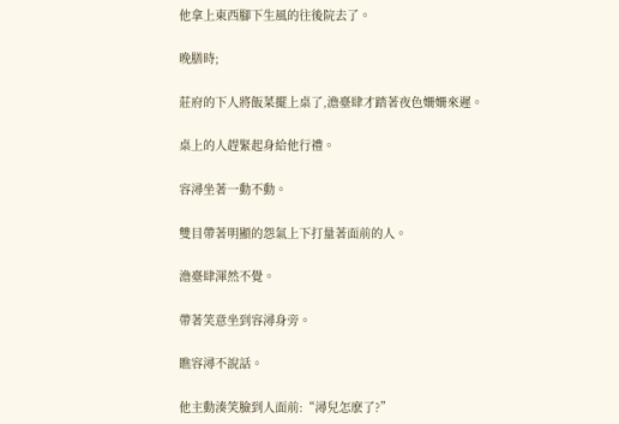他拿上東西腳下生風的往後院去了。

晚膳時;

莊府的下人將飯菜擺上桌了,澹臺肆才踏著夜色姍姍來遲。

桌上的人趕緊起身給他行禮。

容潯坐著一動不動。

雙目帶著明顯的怨氣上下打量著面前的人。

澹臺肆渾然不覺。

帶著笑意坐到容潯身旁。

瞧容潯不說話。

他主動湊笑臉到人面前:“潯兒怎麽了?”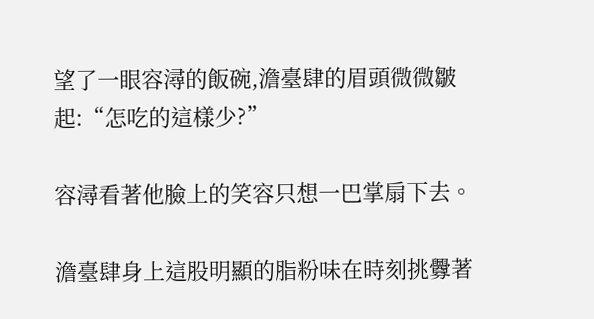望了一眼容潯的飯碗,澹臺肆的眉頭微微皺起:“怎吃的這樣少?”

容潯看著他臉上的笑容只想一巴掌扇下去。

澹臺肆身上這股明顯的脂粉味在時刻挑釁著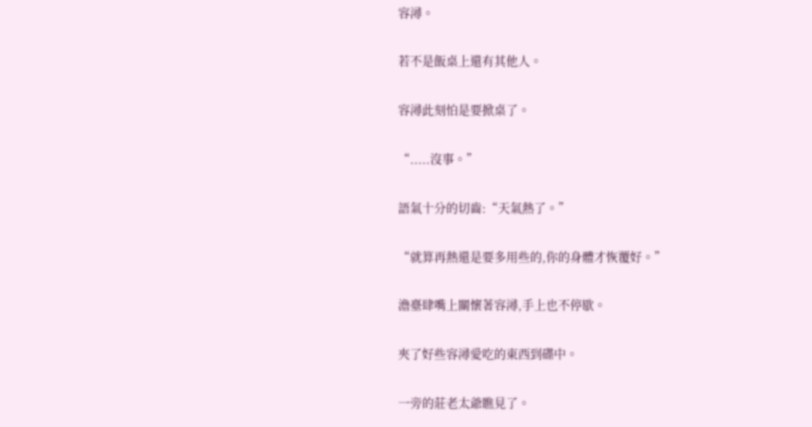容潯。

若不是飯桌上還有其他人。

容潯此刻怕是要掀桌了。

“.....沒事。”

語氣十分的切齒:“天氣熱了。”

“就算再熱還是要多用些的,你的身體才恢覆好。”

澹臺肆嘴上關懷著容潯,手上也不停歇。

夾了好些容潯愛吃的東西到碟中。

一旁的莊老太爺瞧見了。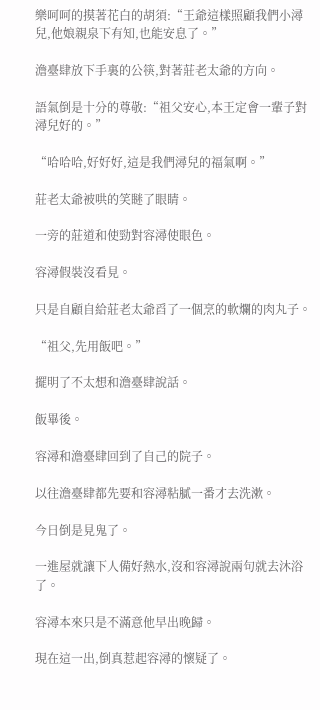樂呵呵的摸著花白的胡須:“王爺這樣照顧我們小潯兒,他娘親泉下有知,也能安息了。”

澹臺肆放下手裏的公筷,對著莊老太爺的方向。

語氣倒是十分的尊敬:“祖父安心,本王定會一輩子對潯兒好的。”

“哈哈哈,好好好,這是我們潯兒的福氣啊。”

莊老太爺被哄的笑瞇了眼睛。

一旁的莊道和使勁對容潯使眼色。

容潯假裝沒看見。

只是自顧自給莊老太爺舀了一個烹的軟爛的肉丸子。

“祖父,先用飯吧。”

擺明了不太想和澹臺肆說話。

飯畢後。

容潯和澹臺肆回到了自己的院子。

以往澹臺肆都先要和容潯粘膩一番才去洗漱。

今日倒是見鬼了。

一進屋就讓下人備好熱水,沒和容潯說兩句就去沐浴了。

容潯本來只是不滿意他早出晚歸。

現在這一出,倒真惹起容潯的懷疑了。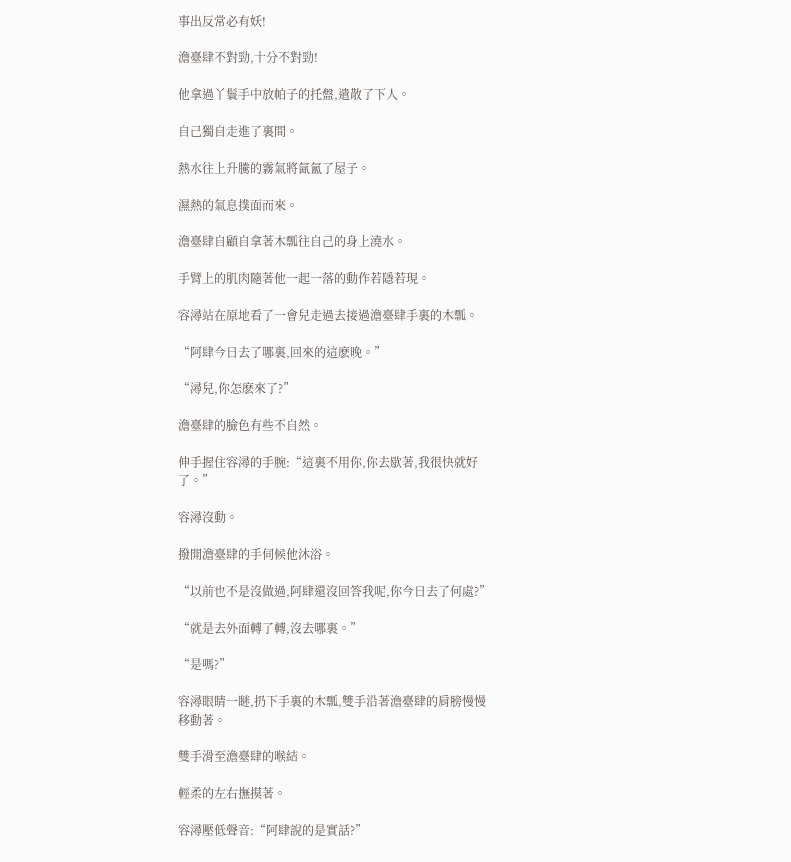事出反常必有妖!

澹臺肆不對勁,十分不對勁!

他拿過丫鬟手中放帕子的托盤,遣散了下人。

自己獨自走進了裏間。

熱水往上升騰的霧氣將氤氳了屋子。

濕熱的氣息撲面而來。

澹臺肆自顧自拿著木瓢往自己的身上澆水。

手臂上的肌肉隨著他一起一落的動作若隱若現。

容潯站在原地看了一會兒走過去接過澹臺肆手裏的木瓢。

“阿肆今日去了哪裏,回來的這麽晚。”

“潯兒,你怎麽來了?”

澹臺肆的臉色有些不自然。

伸手握住容潯的手腕:“這裏不用你,你去歇著,我很快就好了。”

容潯沒動。

撥開澹臺肆的手伺候他沐浴。

“以前也不是沒做過,阿肆還沒回答我呢,你今日去了何處?”

“就是去外面轉了轉,沒去哪裏。”

“是嗎?”

容潯眼睛一瞇,扔下手裏的木瓢,雙手沿著澹臺肆的肩膀慢慢移動著。

雙手滑至澹臺肆的喉結。

輕柔的左右撫摸著。

容潯壓低聲音:“阿肆說的是實話?”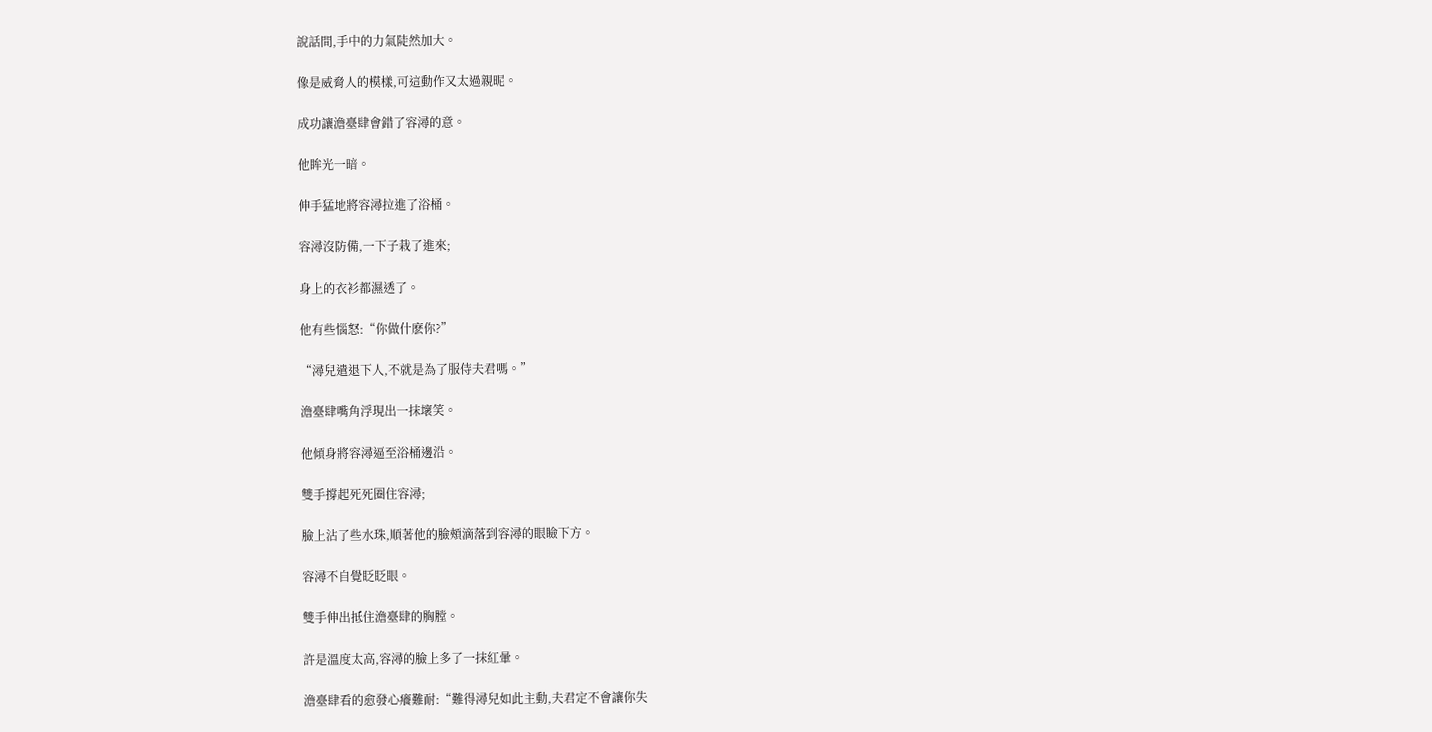說話間,手中的力氣陡然加大。

像是威脅人的模樣,可這動作又太過親昵。

成功讓澹臺肆會錯了容潯的意。

他眸光一暗。

伸手猛地將容潯拉進了浴桶。

容潯沒防備,一下子栽了進來;

身上的衣衫都濕透了。

他有些惱怒:“你做什麽你?”

“潯兒遣退下人,不就是為了服侍夫君嗎。”

澹臺肆嘴角浮現出一抹壞笑。

他傾身將容潯逼至浴桶邊沿。

雙手撐起死死圈住容潯;

臉上沾了些水珠,順著他的臉頰滴落到容潯的眼瞼下方。

容潯不自覺眨眨眼。

雙手伸出抵住澹臺肆的胸膛。

許是溫度太高,容潯的臉上多了一抹紅暈。

澹臺肆看的愈發心癢難耐:“難得潯兒如此主動,夫君定不會讓你失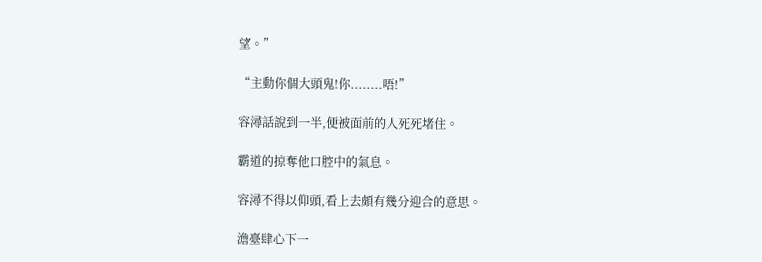望。”

“主動你個大頭鬼!你........唔!”

容潯話說到一半,便被面前的人死死堵住。

霸道的掠奪他口腔中的氣息。

容潯不得以仰頭,看上去頗有幾分迎合的意思。

澹臺肆心下一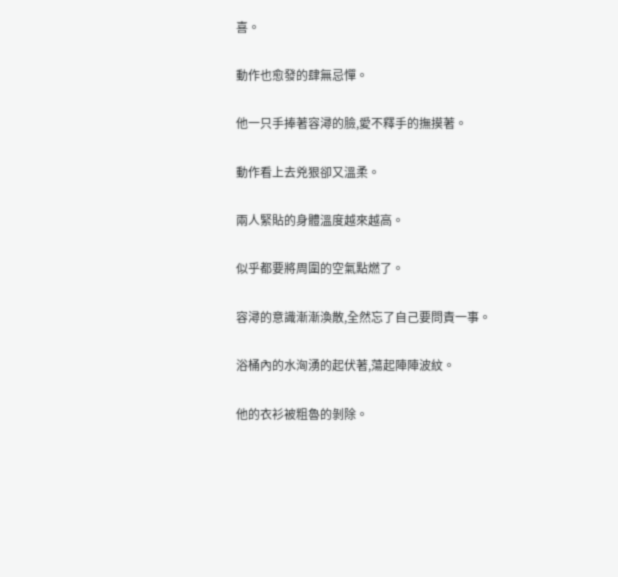喜。

動作也愈發的肆無忌憚。

他一只手捧著容潯的臉,愛不釋手的撫摸著。

動作看上去兇狠卻又溫柔。

兩人緊貼的身體溫度越來越高。

似乎都要將周圍的空氣點燃了。

容潯的意識漸漸渙散,全然忘了自己要問責一事。

浴桶內的水洶湧的起伏著,蕩起陣陣波紋。

他的衣衫被粗魯的剝除。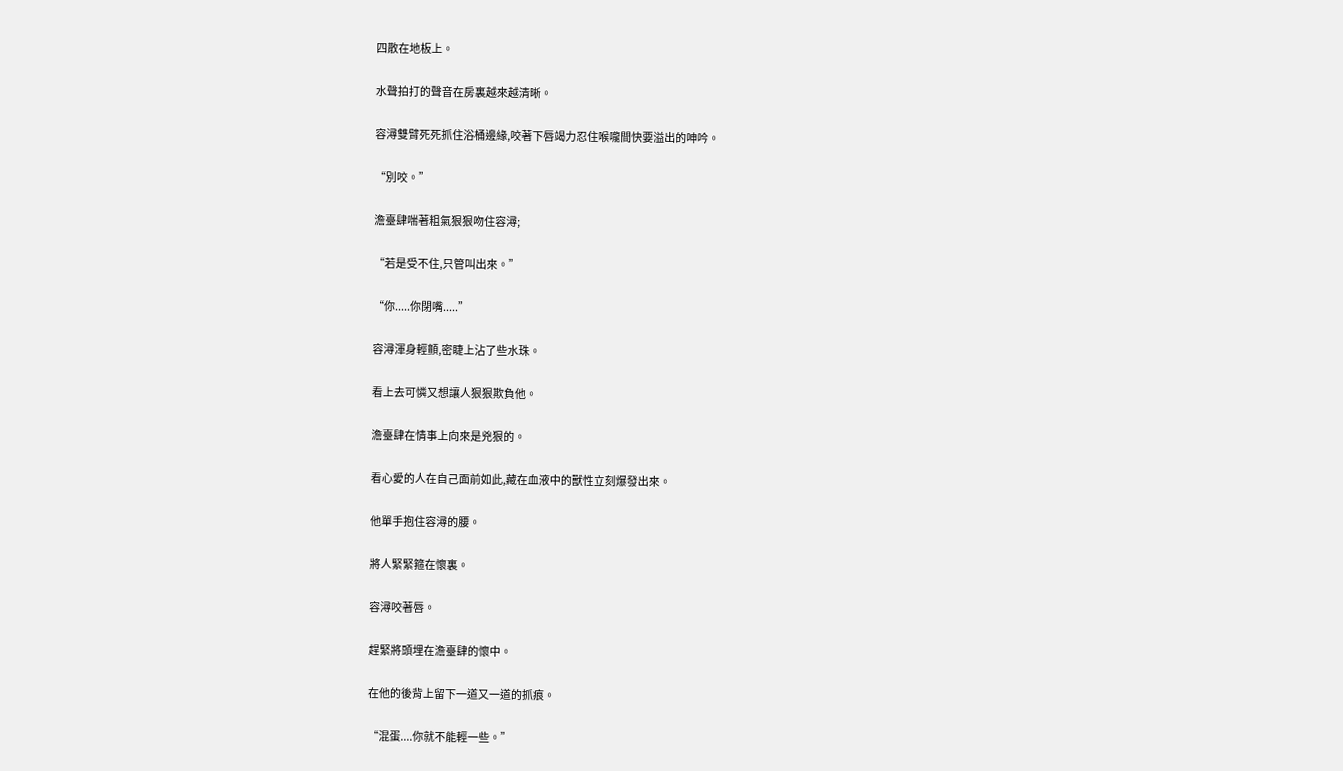四散在地板上。

水聲拍打的聲音在房裏越來越清晰。

容潯雙臂死死抓住浴桶邊緣,咬著下唇竭力忍住喉嚨間快要溢出的呻吟。

“別咬。”

澹臺肆喘著粗氣狠狠吻住容潯;

“若是受不住,只管叫出來。”

“你.....你閉嘴.....”

容潯渾身輕顫,密睫上沾了些水珠。

看上去可憐又想讓人狠狠欺負他。

澹臺肆在情事上向來是兇狠的。

看心愛的人在自己面前如此,藏在血液中的獸性立刻爆發出來。

他單手抱住容潯的腰。

將人緊緊箍在懷裏。

容潯咬著唇。

趕緊將頭埋在澹臺肆的懷中。

在他的後背上留下一道又一道的抓痕。

“混蛋....你就不能輕一些。”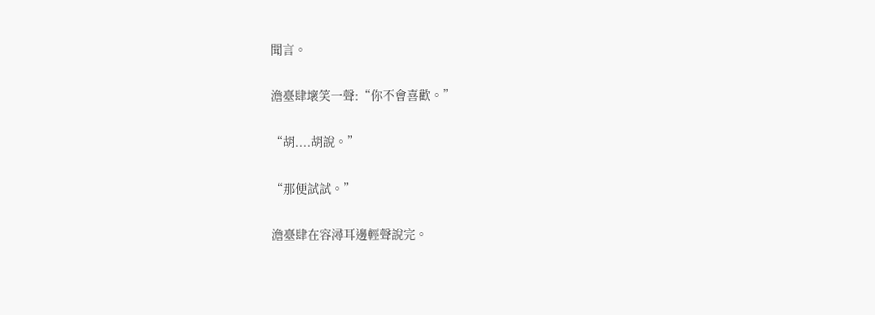聞言。

澹臺肆壞笑一聲:“你不會喜歡。”

“胡....胡說。”

“那便試試。”

澹臺肆在容潯耳邊輕聲說完。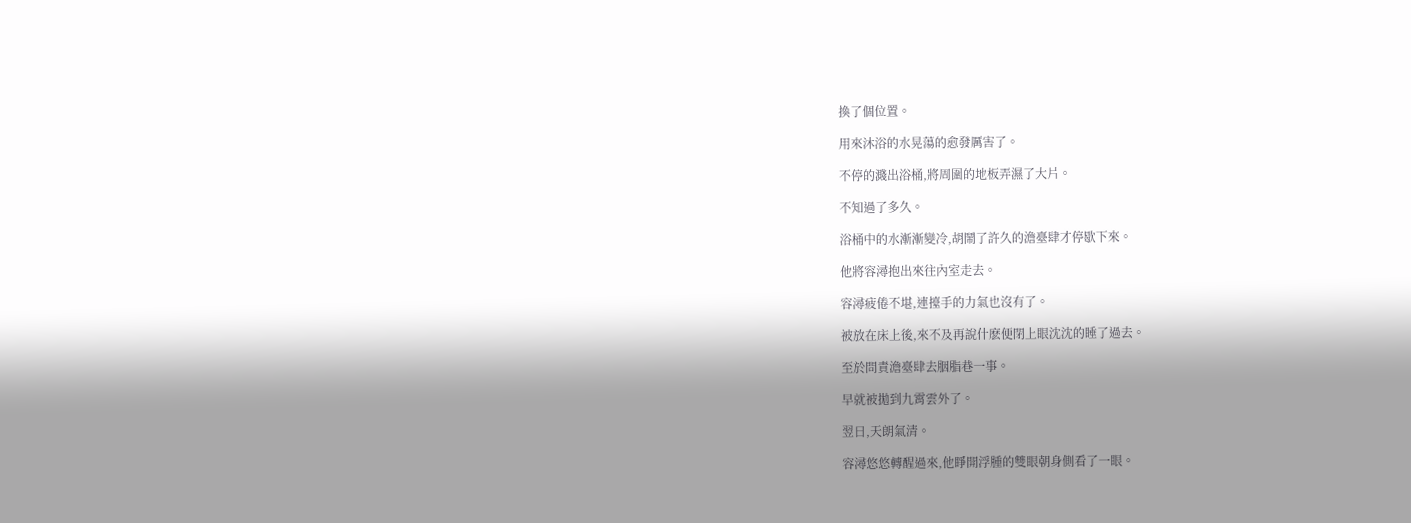換了個位置。

用來沐浴的水晃蕩的愈發厲害了。

不停的濺出浴桶,將周圍的地板弄濕了大片。

不知過了多久。

浴桶中的水漸漸變冷,胡鬧了許久的澹臺肆才停歇下來。

他將容潯抱出來往內室走去。

容潯疲倦不堪,連擡手的力氣也沒有了。

被放在床上後,來不及再說什麽便閉上眼沈沈的睡了過去。

至於問責澹臺肆去胭脂巷一事。

早就被拋到九霄雲外了。

翌日,天朗氣清。

容潯悠悠轉醒過來,他睜開浮腫的雙眼朝身側看了一眼。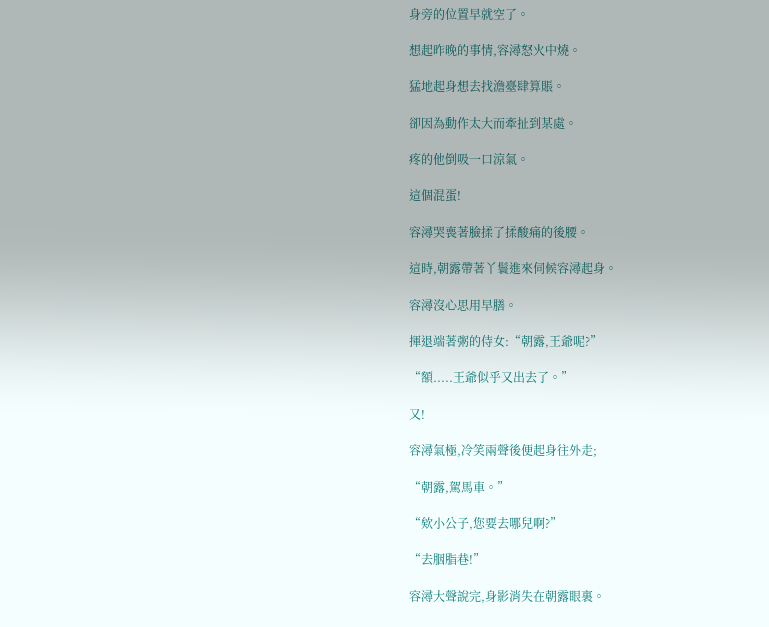身旁的位置早就空了。

想起昨晚的事情,容潯怒火中燒。

猛地起身想去找澹臺肆算賬。

卻因為動作太大而牽扯到某處。

疼的他倒吸一口涼氣。

這個混蛋!

容潯哭喪著臉揉了揉酸痛的後腰。

這時,朝露帶著丫鬟進來伺候容潯起身。

容潯沒心思用早膳。

揮退端著粥的侍女:“朝露,王爺呢?”

“額.....王爺似乎又出去了。”

又!

容潯氣極,冷笑兩聲後便起身往外走;

“朝露,駕馬車。”

“欸小公子,您要去哪兒啊?”

“去胭脂巷!”

容潯大聲說完,身影消失在朝露眼裏。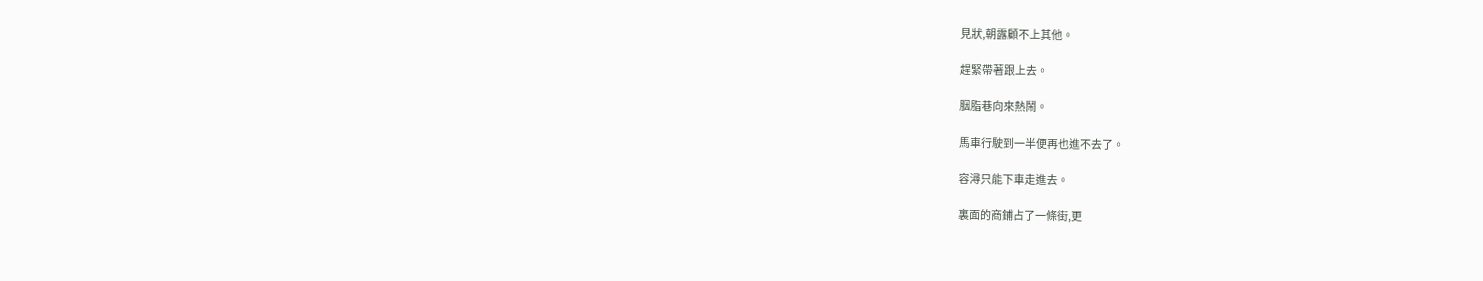見狀,朝露顧不上其他。

趕緊帶著跟上去。

胭脂巷向來熱鬧。

馬車行駛到一半便再也進不去了。

容潯只能下車走進去。

裏面的商鋪占了一條街,更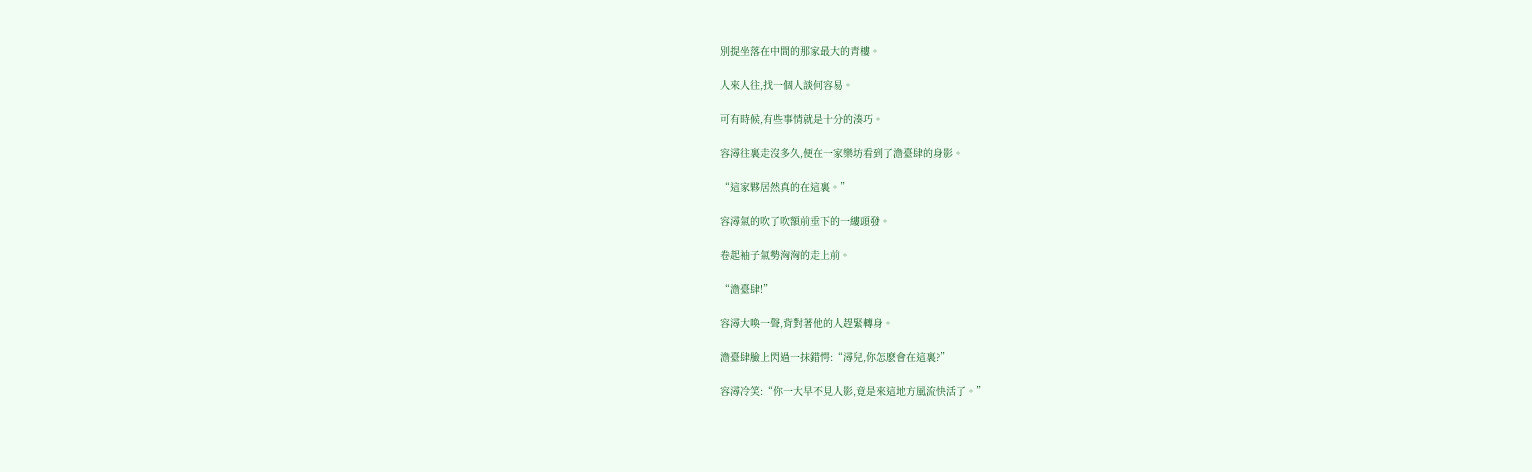別提坐落在中間的那家最大的青樓。

人來人往,找一個人談何容易。

可有時候,有些事情就是十分的湊巧。

容潯往裏走沒多久,便在一家樂坊看到了澹臺肆的身影。

“這家夥居然真的在這裏。”

容潯氣的吹了吹額前垂下的一縷頭發。

卷起袖子氣勢洶洶的走上前。

“澹臺肆!”

容潯大喚一聲,背對著他的人趕緊轉身。

澹臺肆臉上閃過一抹錯愕:“潯兒,你怎麽會在這裏?”

容潯冷笑:“你一大早不見人影,竟是來這地方風流快活了。”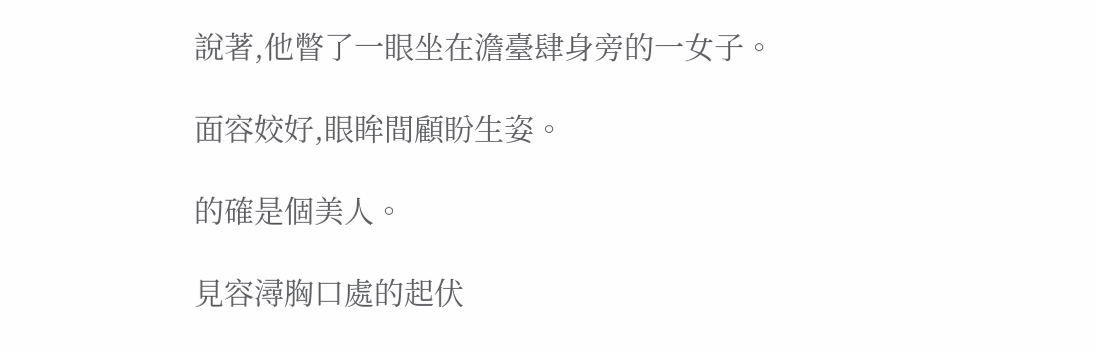說著,他瞥了一眼坐在澹臺肆身旁的一女子。

面容姣好,眼眸間顧盼生姿。

的確是個美人。

見容潯胸口處的起伏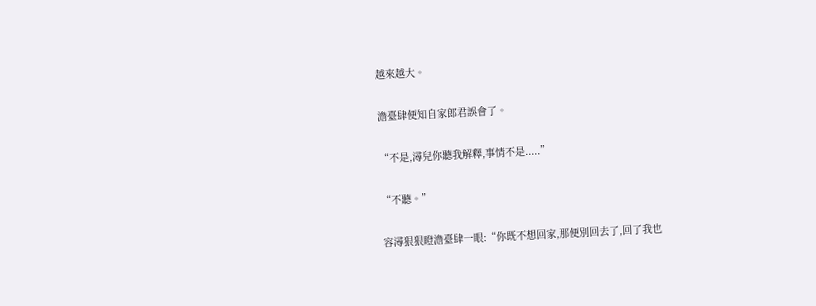越來越大。

澹臺肆便知自家郎君誤會了。

“不是,潯兒你聽我解釋,事情不是.....”

“不聽。”

容潯狠狠瞪澹臺肆一眼:“你既不想回家,那便別回去了,回了我也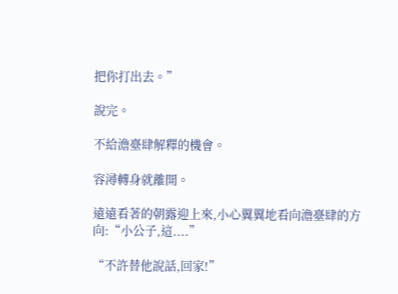把你打出去。”

說完。

不給澹臺肆解釋的機會。

容潯轉身就離開。

遠遠看著的朝露迎上來,小心翼翼地看向澹臺肆的方向:“小公子,這....”

“不許替他說話,回家!”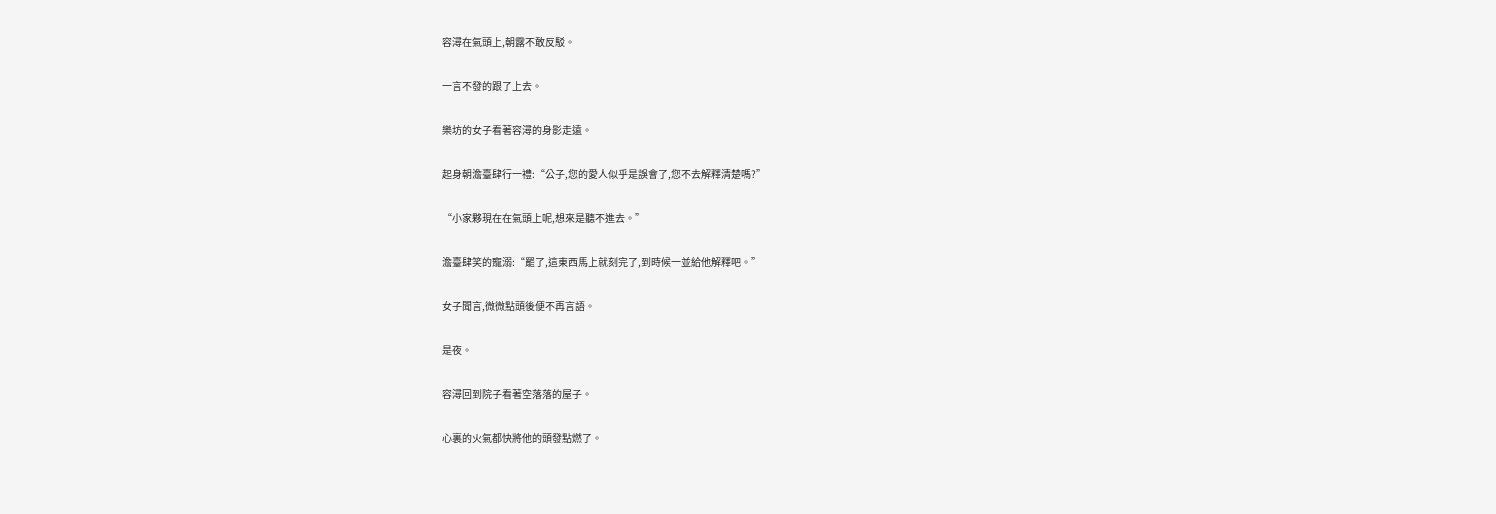容潯在氣頭上,朝露不敢反駁。

一言不發的跟了上去。

樂坊的女子看著容潯的身影走遠。

起身朝澹臺肆行一禮:“公子,您的愛人似乎是誤會了,您不去解釋清楚嗎?”

“小家夥現在在氣頭上呢,想來是聽不進去。”

澹臺肆笑的寵溺:“罷了,這東西馬上就刻完了,到時候一並給他解釋吧。”

女子聞言,微微點頭後便不再言語。

是夜。

容潯回到院子看著空落落的屋子。

心裏的火氣都快將他的頭發點燃了。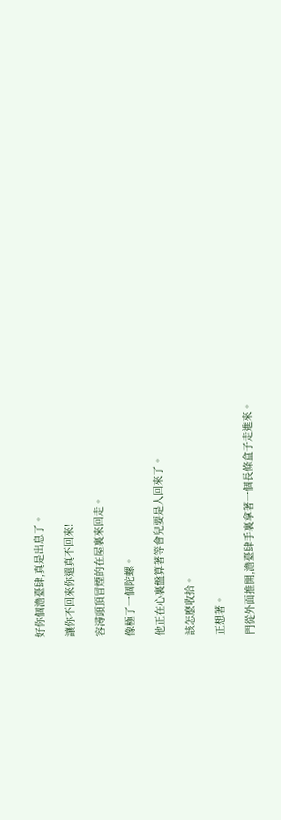好你個澹臺肆,真是出息了。

讓你不回來你還真不回來!

容潯頭頂冒煙的在屋裏來回走。

像極了一個陀螺。

他正在心裏盤算著等會兒要是人回來了。

該怎麽收拾。

正想著。

門從外面推開,澹臺肆手裏拿著一個長條盒子走進來。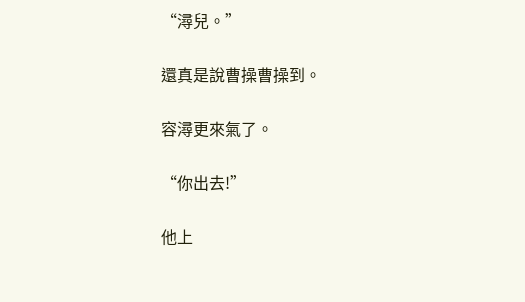“潯兒。”

還真是說曹操曹操到。

容潯更來氣了。

“你出去!”

他上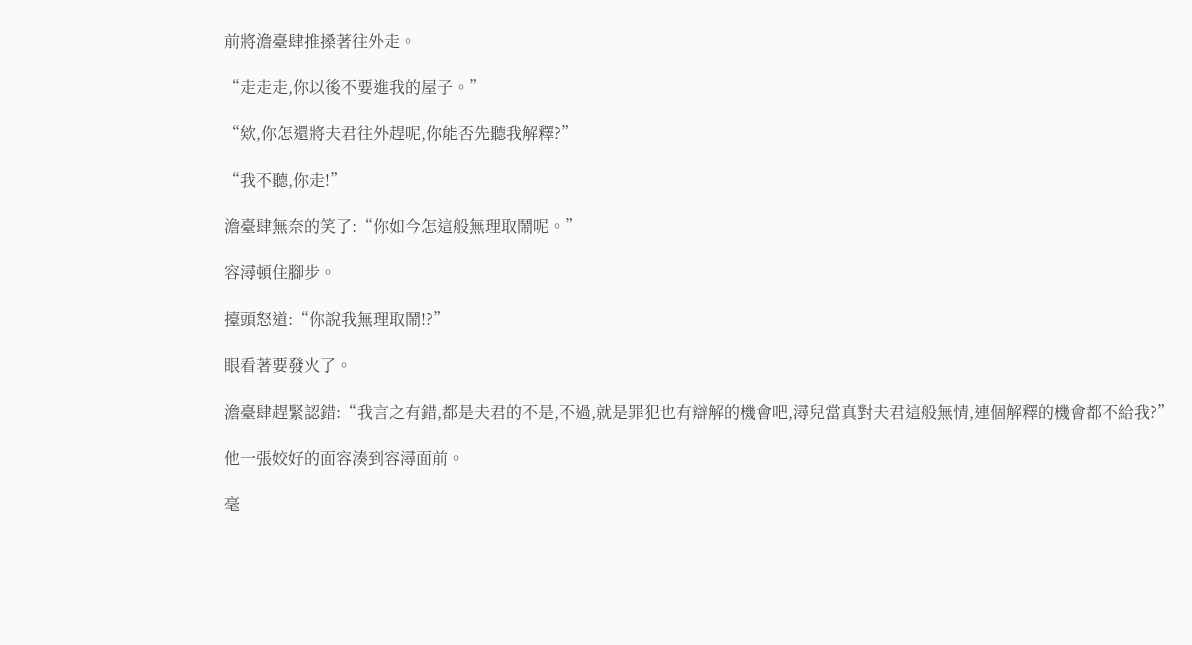前將澹臺肆推搡著往外走。

“走走走,你以後不要進我的屋子。”

“欸,你怎還將夫君往外趕呢,你能否先聽我解釋?”

“我不聽,你走!”

澹臺肆無奈的笑了:“你如今怎這般無理取鬧呢。”

容潯頓住腳步。

擡頭怒道:“你說我無理取鬧!?”

眼看著要發火了。

澹臺肆趕緊認錯:“我言之有錯,都是夫君的不是,不過,就是罪犯也有辯解的機會吧,潯兒當真對夫君這般無情,連個解釋的機會都不給我?”

他一張姣好的面容湊到容潯面前。

毫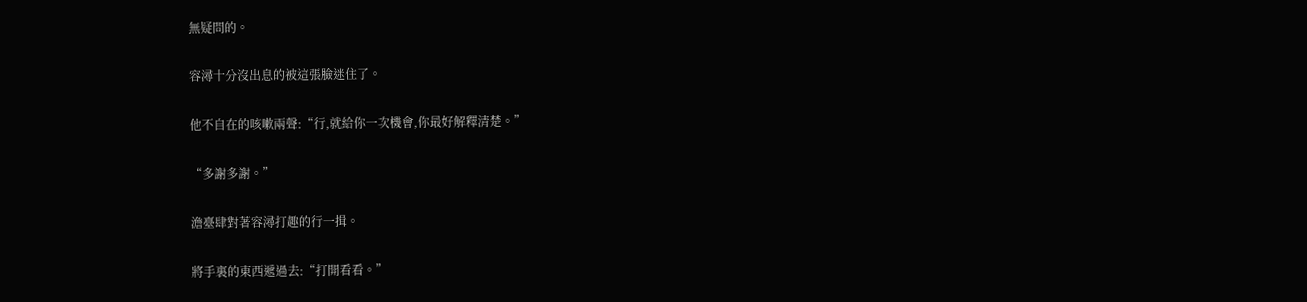無疑問的。

容潯十分沒出息的被這張臉迷住了。

他不自在的咳嗽兩聲:“行,就給你一次機會,你最好解釋清楚。”

“多謝多謝。”

澹臺肆對著容潯打趣的行一揖。

將手裏的東西遞過去:“打開看看。”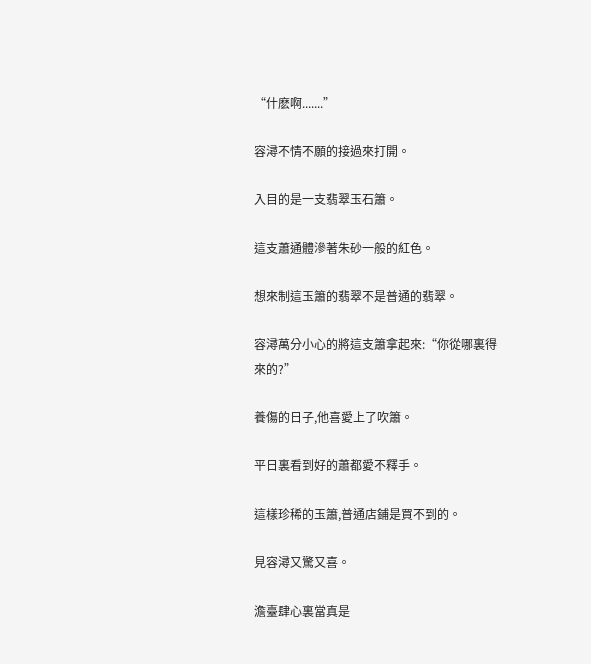“什麽啊.......”

容潯不情不願的接過來打開。

入目的是一支翡翠玉石簫。

這支蕭通體滲著朱砂一般的紅色。

想來制這玉簫的翡翠不是普通的翡翠。

容潯萬分小心的將這支簫拿起來:“你從哪裏得來的?”

養傷的日子,他喜愛上了吹簫。

平日裏看到好的蕭都愛不釋手。

這樣珍稀的玉簫,普通店鋪是買不到的。

見容潯又驚又喜。

澹臺肆心裏當真是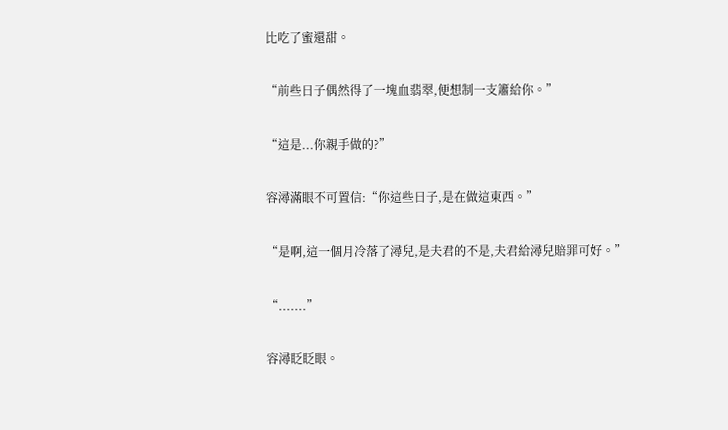比吃了蜜還甜。

“前些日子偶然得了一塊血翡翠,便想制一支簫給你。”

“這是...你親手做的?”

容潯滿眼不可置信:“你這些日子,是在做這東西。”

“是啊,這一個月冷落了潯兒,是夫君的不是,夫君給潯兒賠罪可好。”

“.......”

容潯眨眨眼。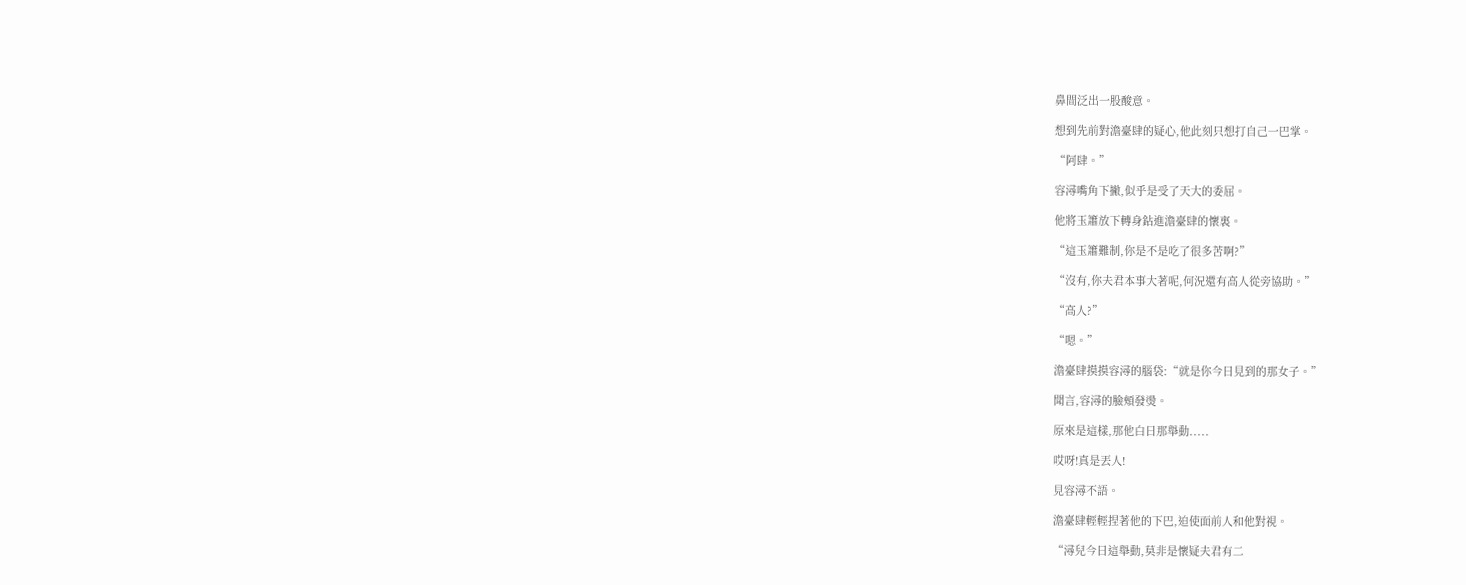鼻間泛出一股酸意。

想到先前對澹臺肆的疑心,他此刻只想打自己一巴掌。

“阿肆。”

容潯嘴角下撇,似乎是受了天大的委屈。

他將玉簫放下轉身鉆進澹臺肆的懷裏。

“這玉簫難制,你是不是吃了很多苦啊?”

“沒有,你夫君本事大著呢,何況還有高人從旁協助。”

“高人?”

“嗯。”

澹臺肆摸摸容潯的腦袋:“就是你今日見到的那女子。”

聞言,容潯的臉頰發燙。

原來是這樣,那他白日那舉動.....

哎呀!真是丟人!

見容潯不語。

澹臺肆輕輕捏著他的下巴,迫使面前人和他對視。

“潯兒今日這舉動,莫非是懷疑夫君有二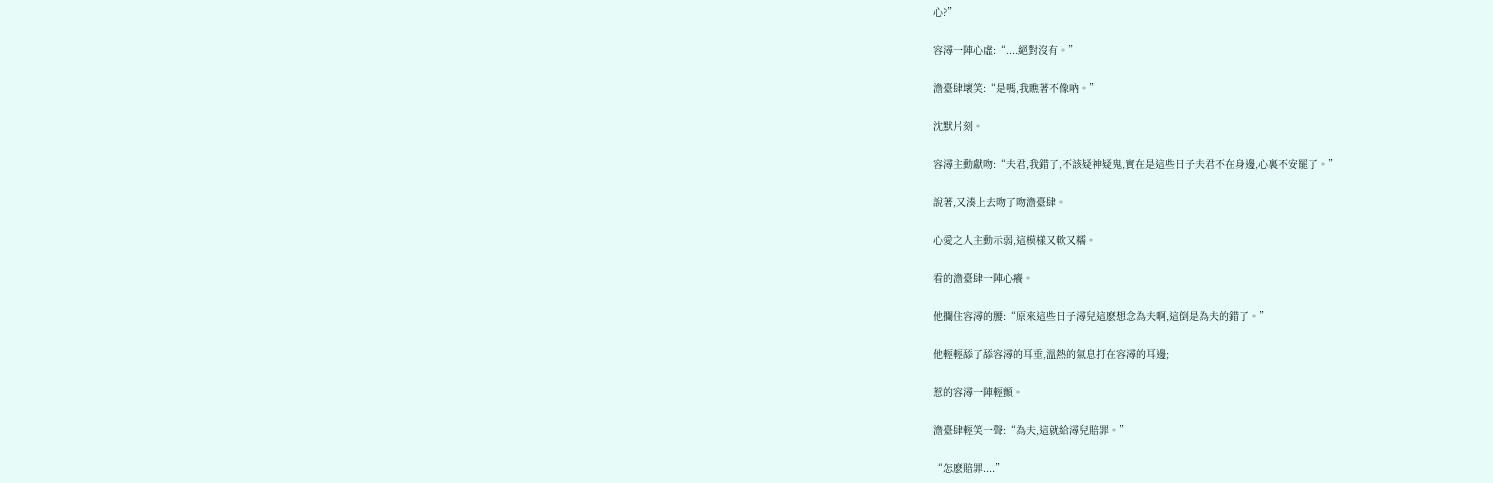心?”

容潯一陣心虛:“....絕對沒有。”

澹臺肆壞笑:“是嗎,我瞧著不像吶。”

沈默片刻。

容潯主動獻吻:“夫君,我錯了,不該疑神疑鬼,實在是這些日子夫君不在身邊,心裏不安罷了。”

說著,又湊上去吻了吻澹臺肆。

心愛之人主動示弱,這模樣又軟又糯。

看的澹臺肆一陣心癢。

他攔住容潯的腰:“原來這些日子潯兒這麽想念為夫啊,這倒是為夫的錯了。”

他輕輕舔了舔容潯的耳垂,溫熱的氣息打在容潯的耳邊;

惹的容潯一陣輕顫。

澹臺肆輕笑一聲:“為夫,這就給潯兒賠罪。”

“怎麽賠罪....”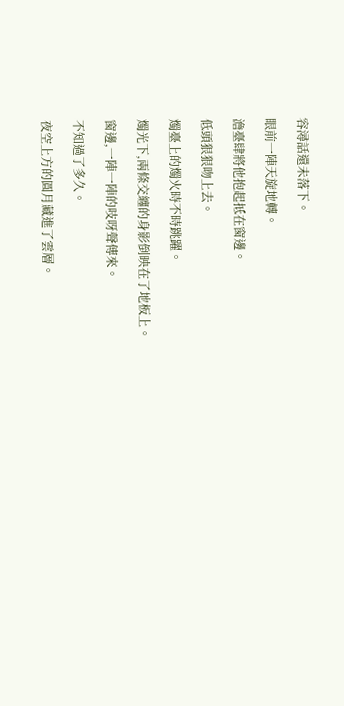容潯話還未落下。

眼前一陣天旋地轉。

澹臺肆將他抱起抵在窗邊。

低頭狠狠吻上去。

燭臺上的燭火時不時跳躍。

燭光下,兩條交纏的身影倒映在了地板上。

窗邊,一陣一陣的吱呀聲傳來。

不知過了多久。

夜空上方的圓月藏進了雲層。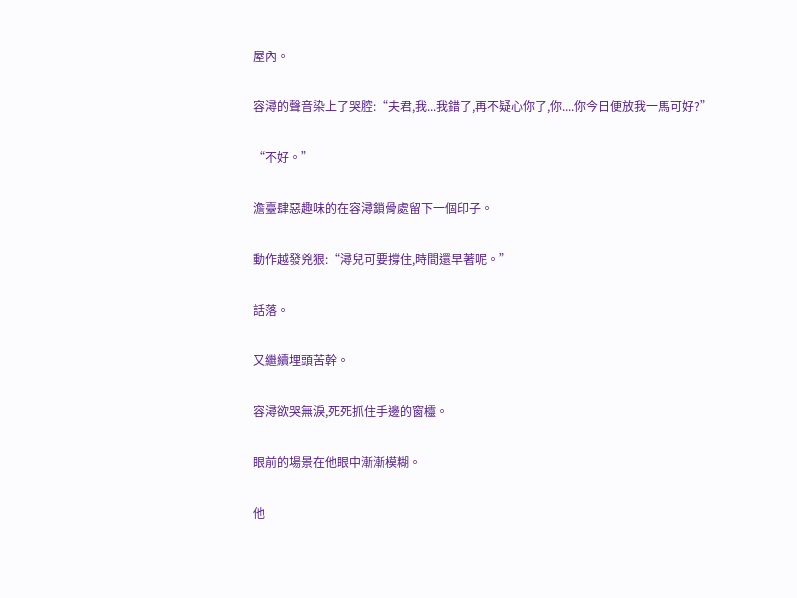屋內。

容潯的聲音染上了哭腔:“夫君,我...我錯了,再不疑心你了,你....你今日便放我一馬可好?”

“不好。”

澹臺肆惡趣味的在容潯鎖骨處留下一個印子。

動作越發兇狠:“潯兒可要撐住,時間還早著呢。”

話落。

又繼續埋頭苦幹。

容潯欲哭無淚,死死抓住手邊的窗欞。

眼前的場景在他眼中漸漸模糊。

他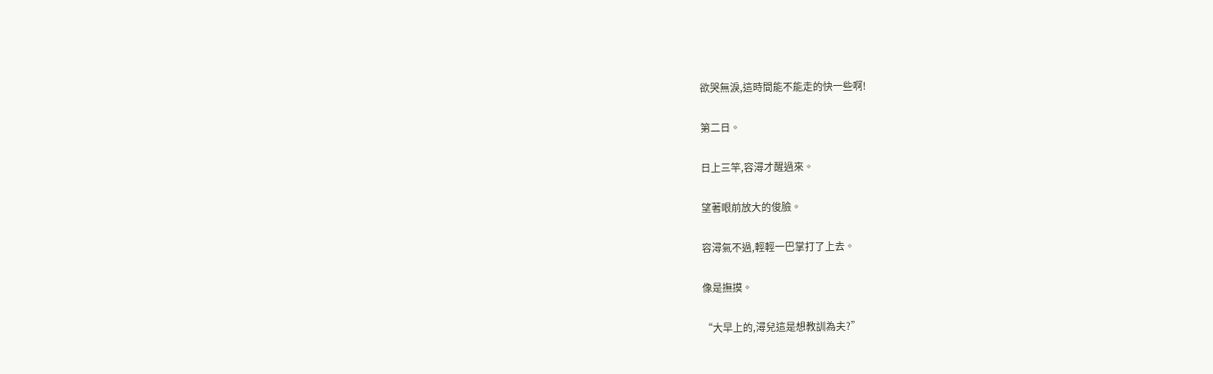欲哭無淚,這時間能不能走的快一些啊!

第二日。

日上三竿,容潯才醒過來。

望著眼前放大的俊臉。

容潯氣不過,輕輕一巴掌打了上去。

像是撫摸。

“大早上的,潯兒這是想教訓為夫?”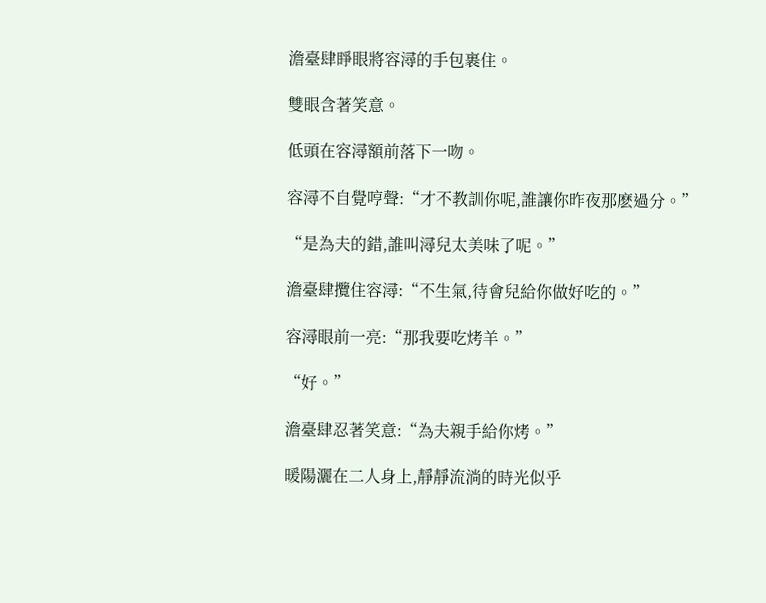澹臺肆睜眼將容潯的手包裹住。

雙眼含著笑意。

低頭在容潯額前落下一吻。

容潯不自覺哼聲:“才不教訓你呢,誰讓你昨夜那麽過分。”

“是為夫的錯,誰叫潯兒太美味了呢。”

澹臺肆攬住容潯:“不生氣,待會兒給你做好吃的。”

容潯眼前一亮:“那我要吃烤羊。”

“好。”

澹臺肆忍著笑意:“為夫親手給你烤。”

暖陽灑在二人身上,靜靜流淌的時光似乎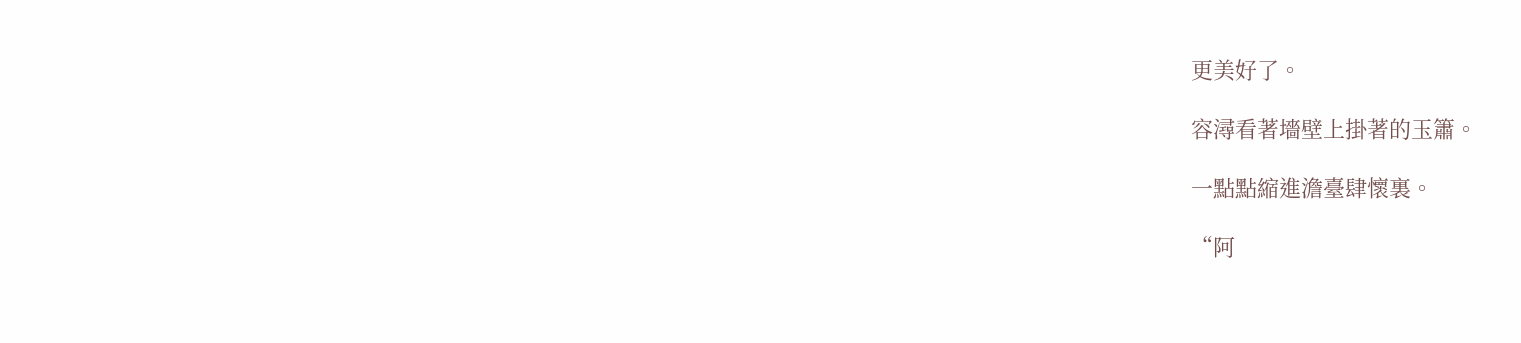更美好了。

容潯看著墻壁上掛著的玉簫。

一點點縮進澹臺肆懷裏。

“阿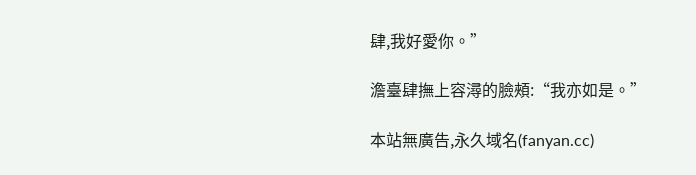肆,我好愛你。”

澹臺肆撫上容潯的臉頰:“我亦如是。”

本站無廣告,永久域名(fanyan.cc)